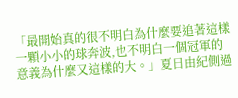「最開始真的很不明白為什麼要追著這樣一顆小小的球奔波,也不明白一個冠軍的意義為什麼又這樣的大。」夏日由紀側過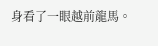身看了一眼越前龍馬。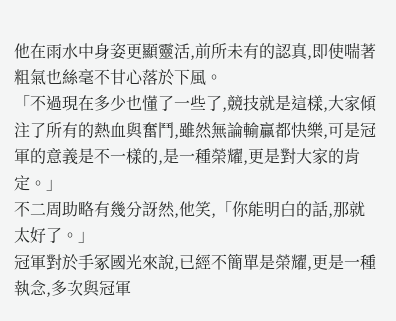他在雨水中身姿更顯靈活,前所未有的認真,即使喘著粗氣也絲毫不甘心落於下風。
「不過現在多少也懂了一些了,競技就是這樣,大家傾注了所有的熱血與奮鬥,雖然無論輸贏都快樂,可是冠軍的意義是不一樣的,是一種榮耀,更是對大家的肯定。」
不二周助略有幾分訝然,他笑,「你能明白的話,那就太好了。」
冠軍對於手冢國光來說,已經不簡單是榮耀,更是一種執念,多次與冠軍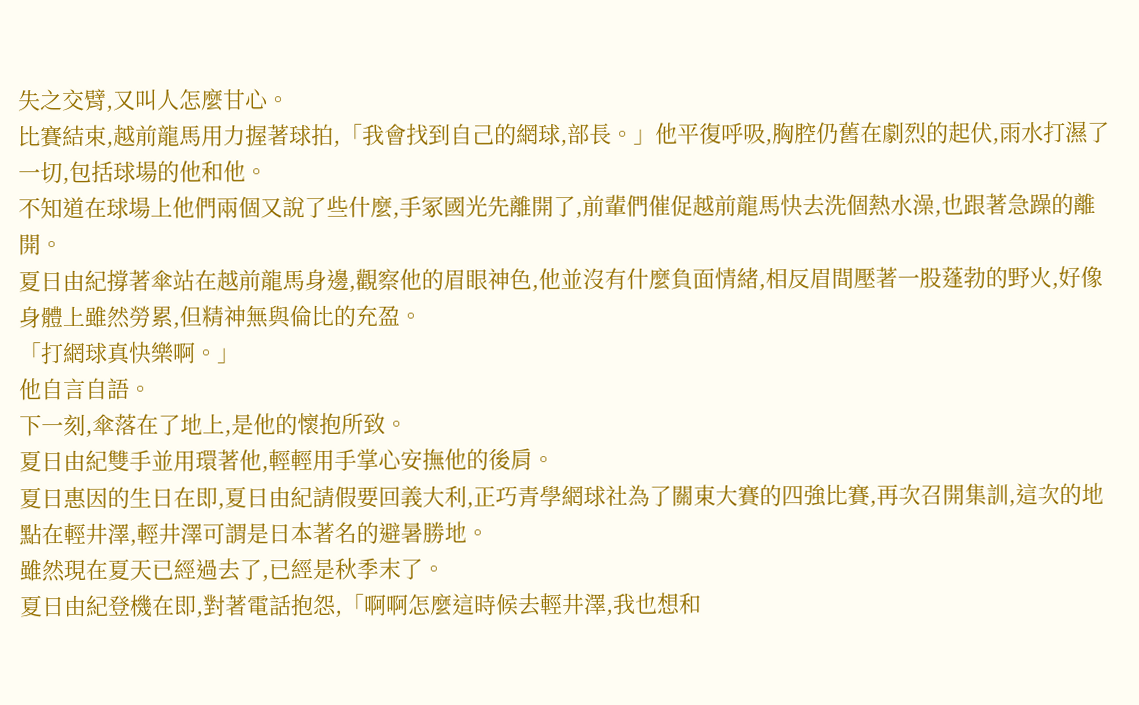失之交臂,又叫人怎麼甘心。
比賽結束,越前龍馬用力握著球拍,「我會找到自己的網球,部長。」他平復呼吸,胸腔仍舊在劇烈的起伏,雨水打濕了一切,包括球場的他和他。
不知道在球場上他們兩個又說了些什麼,手冢國光先離開了,前輩們催促越前龍馬快去洗個熱水澡,也跟著急躁的離開。
夏日由紀撐著傘站在越前龍馬身邊,觀察他的眉眼神色,他並沒有什麼負面情緒,相反眉間壓著一股蓬勃的野火,好像身體上雖然勞累,但精神無與倫比的充盈。
「打網球真快樂啊。」
他自言自語。
下一刻,傘落在了地上,是他的懷抱所致。
夏日由紀雙手並用環著他,輕輕用手掌心安撫他的後肩。
夏日惠因的生日在即,夏日由紀請假要回義大利,正巧青學網球社為了關東大賽的四強比賽,再次召開集訓,這次的地點在輕井澤,輕井澤可謂是日本著名的避暑勝地。
雖然現在夏天已經過去了,已經是秋季末了。
夏日由紀登機在即,對著電話抱怨,「啊啊怎麼這時候去輕井澤,我也想和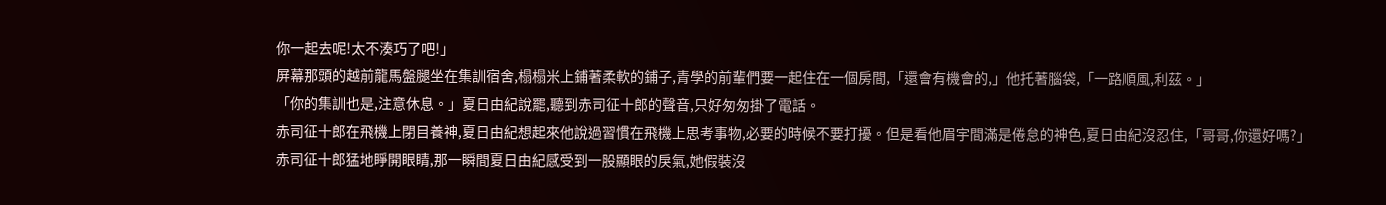你一起去呢!太不湊巧了吧!」
屏幕那頭的越前龍馬盤腿坐在集訓宿舍,榻榻米上鋪著柔軟的鋪子,青學的前輩們要一起住在一個房間,「還會有機會的,」他托著腦袋,「一路順風,利茲。」
「你的集訓也是,注意休息。」夏日由紀說罷,聽到赤司征十郎的聲音,只好匆匆掛了電話。
赤司征十郎在飛機上閉目養神,夏日由紀想起來他說過習慣在飛機上思考事物,必要的時候不要打擾。但是看他眉宇間滿是倦怠的神色,夏日由紀沒忍住,「哥哥,你還好嗎?」
赤司征十郎猛地睜開眼睛,那一瞬間夏日由紀感受到一股顯眼的戾氣,她假裝沒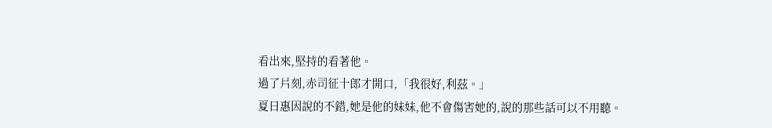看出來,堅持的看著他。
過了片刻,赤司征十郎才開口,「我很好,利茲。」
夏日惠因說的不錯,她是他的妹妹,他不會傷害她的,說的那些話可以不用聽。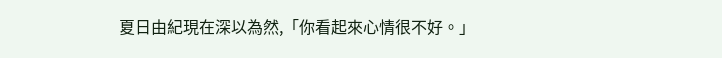夏日由紀現在深以為然,「你看起來心情很不好。」